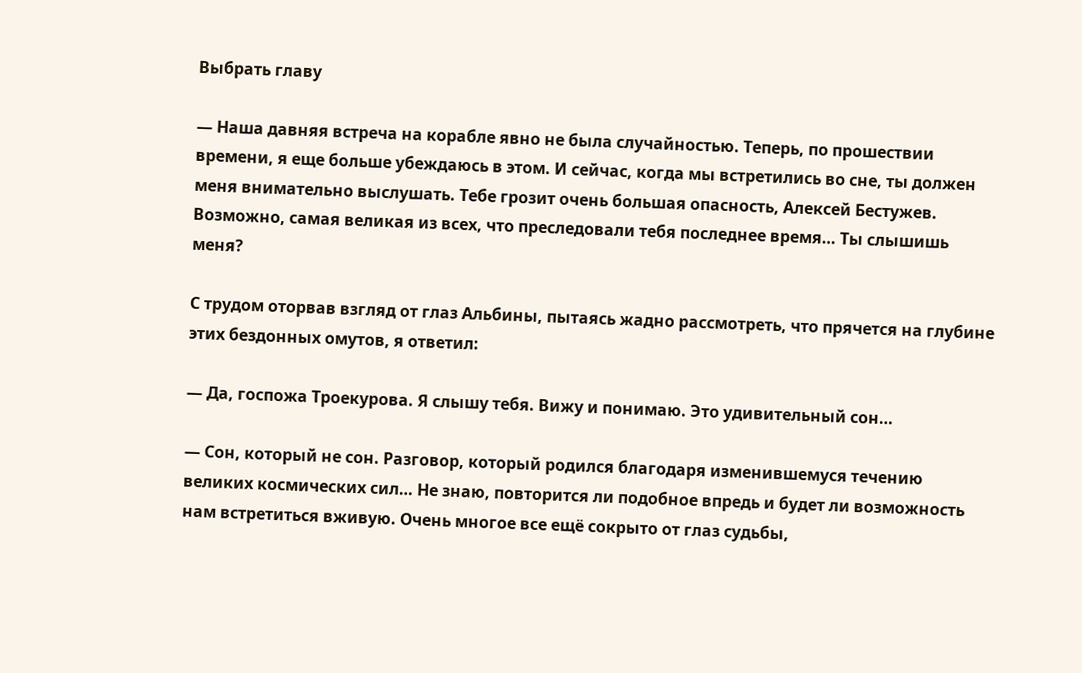Выбрать главу

— Наша давняя встреча на корабле явно не была случайностью. Теперь, по прошествии времени, я еще больше убеждаюсь в этом. И сейчас, когда мы встретились во сне, ты должен меня внимательно выслушать. Тебе грозит очень большая опасность, Алексей Бестужев. Возможно, самая великая из всех, что преследовали тебя последнее время… Ты слышишь меня?

С трудом оторвав взгляд от глаз Альбины, пытаясь жадно рассмотреть, что прячется на глубине этих бездонных омутов, я ответил:

— Да, госпожа Троекурова. Я слышу тебя. Вижу и понимаю. Это удивительный сон…

— Сон, который не сон. Разговор, который родился благодаря изменившемуся течению великих космических сил… Не знаю, повторится ли подобное впредь и будет ли возможность нам встретиться вживую. Очень многое все ещё сокрыто от глаз судьбы,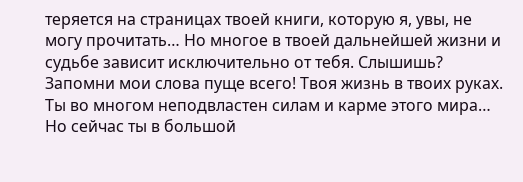теряется на страницах твоей книги, которую я, увы, не могу прочитать… Но многое в твоей дальнейшей жизни и судьбе зависит исключительно от тебя. Слышишь? Запомни мои слова пуще всего! Твоя жизнь в твоих руках. Ты во многом неподвластен силам и карме этого мира… Но сейчас ты в большой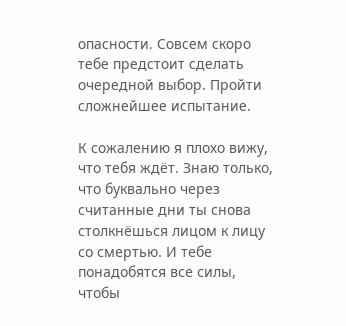опасности. Совсем скоро тебе предстоит сделать очередной выбор. Пройти сложнейшее испытание.

К сожалению я плохо вижу, что тебя ждёт. Знаю только, что буквально через считанные дни ты снова столкнёшься лицом к лицу со смертью. И тебе понадобятся все силы, чтобы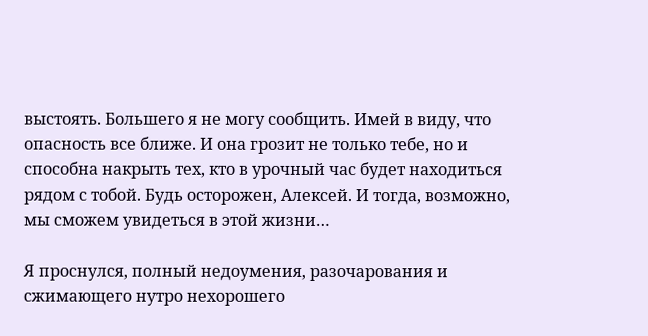выстоять. Большего я не могу сообщить. Имей в виду, что опасность все ближе. И она грозит не только тебе, но и способна накрыть тех, кто в урочный час будет находиться рядом с тобой. Будь осторожен, Алексей. И тогда, возможно, мы сможем увидеться в этой жизни…

Я проснулся, полный недоумения, разочарования и сжимающего нутро нехорошего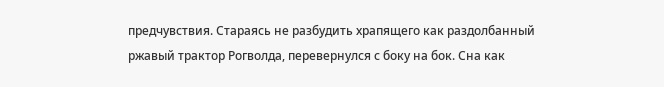предчувствия. Стараясь не разбудить храпящего как раздолбанный ржавый трактор Рогволда, перевернулся с боку на бок. Сна как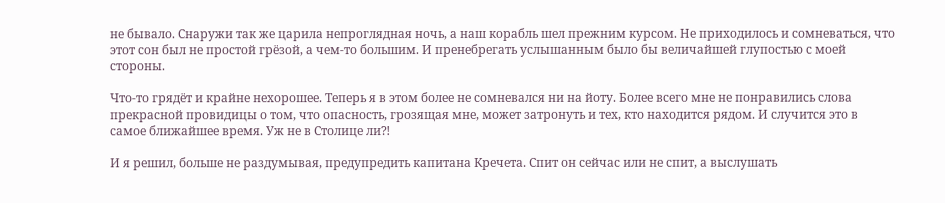не бывало. Снаружи так же царила непроглядная ночь, а наш корабль шел прежним курсом. Не приходилось и сомневаться, что этот сон был не простой грёзой, а чем-то большим. И пренебрегать услышанным было бы величайшей глупостью с моей стороны.

Что-то грядёт и крайне нехорошее. Теперь я в этом более не сомневался ни на йоту. Более всего мне не понравились слова прекрасной провидицы о том, что опасность, грозящая мне, может затронуть и тех, кто находится рядом. И случится это в самое ближайшее время. Уж не в Столице ли⁈

И я решил, больше не раздумывая, предупредить капитана Кречета. Спит он сейчас или не спит, а выслушать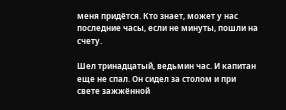меня придётся. Кто знает, может у нас последние часы, если не минуты, пошли на счету.

Шел тринадцатый, ведьмин час. И капитан еще не спал. Он сидел за столом и при свете зажжённой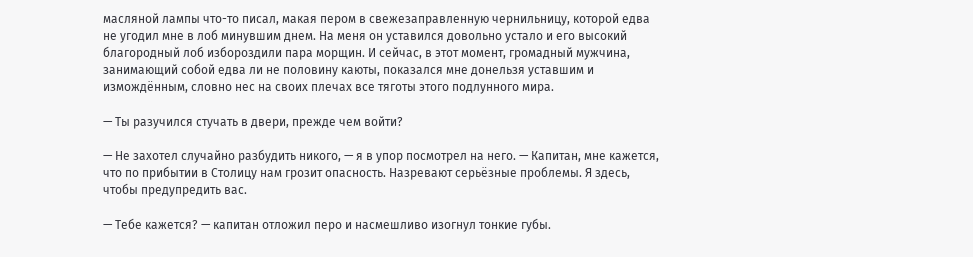масляной лампы что-то писал, макая пером в свежезаправленную чернильницу, которой едва не угодил мне в лоб минувшим днем. На меня он уставился довольно устало и его высокий благородный лоб избороздили пара морщин. И сейчас, в этот момент, громадный мужчина, занимающий собой едва ли не половину каюты, показался мне донельзя уставшим и измождённым, словно нес на своих плечах все тяготы этого подлунного мира.

— Ты разучился стучать в двери, прежде чем войти?

— Не захотел случайно разбудить никого, — я в упор посмотрел на него. — Капитан, мне кажется, что по прибытии в Столицу нам грозит опасность. Назревают серьёзные проблемы. Я здесь, чтобы предупредить вас.

— Тебе кажется? — капитан отложил перо и насмешливо изогнул тонкие губы.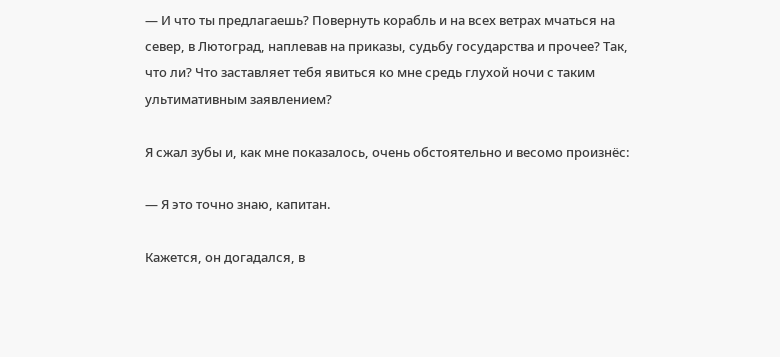— И что ты предлагаешь? Повернуть корабль и на всех ветрах мчаться на север, в Лютоград, наплевав на приказы, судьбу государства и прочее? Так, что ли? Что заставляет тебя явиться ко мне средь глухой ночи с таким ультимативным заявлением?

Я сжал зубы и, как мне показалось, очень обстоятельно и весомо произнёс:

— Я это точно знаю, капитан.

Кажется, он догадался, в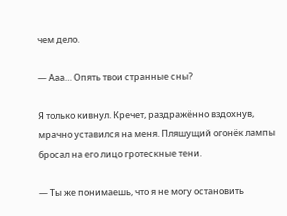чем дело.

— Ааа… Опять твои странные сны?

Я только кивнул. Кречет, раздражённо вздохнув, мрачно уставился на меня. Пляшущий огонёк лампы бросал на его лицо гротескные тени.

— Ты же понимаешь, что я не могу остановить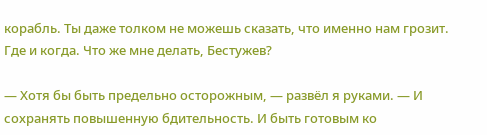корабль. Ты даже толком не можешь сказать, что именно нам грозит. Где и когда. Что же мне делать, Бестужев?

— Хотя бы быть предельно осторожным, — развёл я руками. — И сохранять повышенную бдительность. И быть готовым ко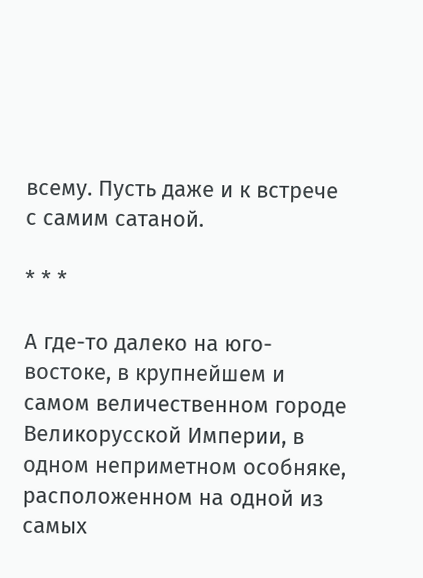всему. Пусть даже и к встрече с самим сатаной.

* * *

А где-то далеко на юго-востоке, в крупнейшем и самом величественном городе Великорусской Империи, в одном неприметном особняке, расположенном на одной из самых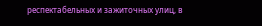респектабельных и зажиточных улиц, в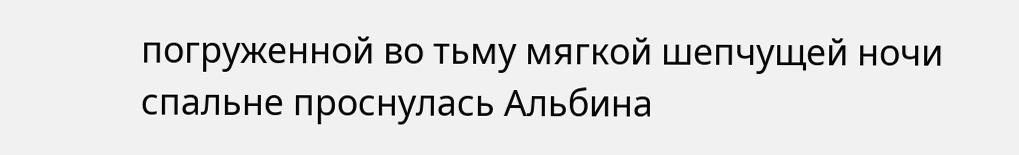погруженной во тьму мягкой шепчущей ночи спальне проснулась Альбина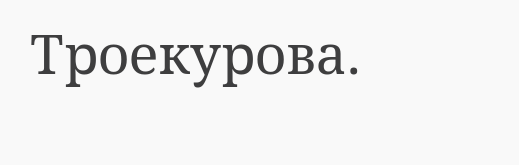Троекурова.